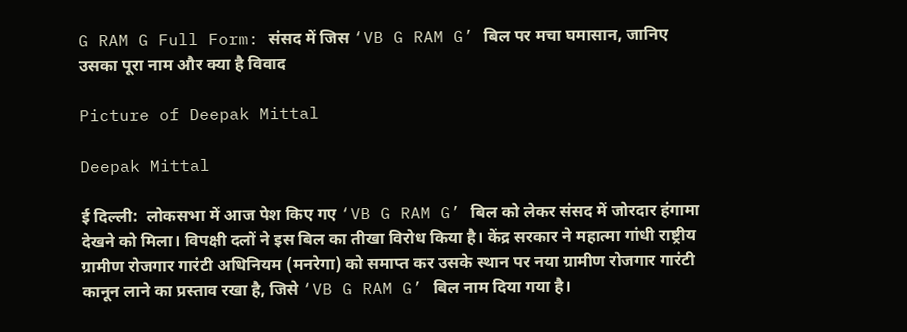G RAM G Full Form: संसद में जिस ‘VB G RAM G’ बिल पर मचा घमासान, जानिए उसका पूरा नाम और क्या है विवाद

Picture of Deepak Mittal

Deepak Mittal

ई दिल्ली:  लोकसभा में आज पेश किए गए ‘VB G RAM G’ बिल को लेकर संसद में जोरदार हंगामा देखने को मिला। विपक्षी दलों ने इस बिल का तीखा विरोध किया है। केंद्र सरकार ने महात्मा गांधी राष्ट्रीय ग्रामीण रोजगार गारंटी अधिनियम (मनरेगा) को समाप्त कर उसके स्थान पर नया ग्रामीण रोजगार गारंटी कानून लाने का प्रस्ताव रखा है, जिसे ‘VB G RAM G’ बिल नाम दिया गया है।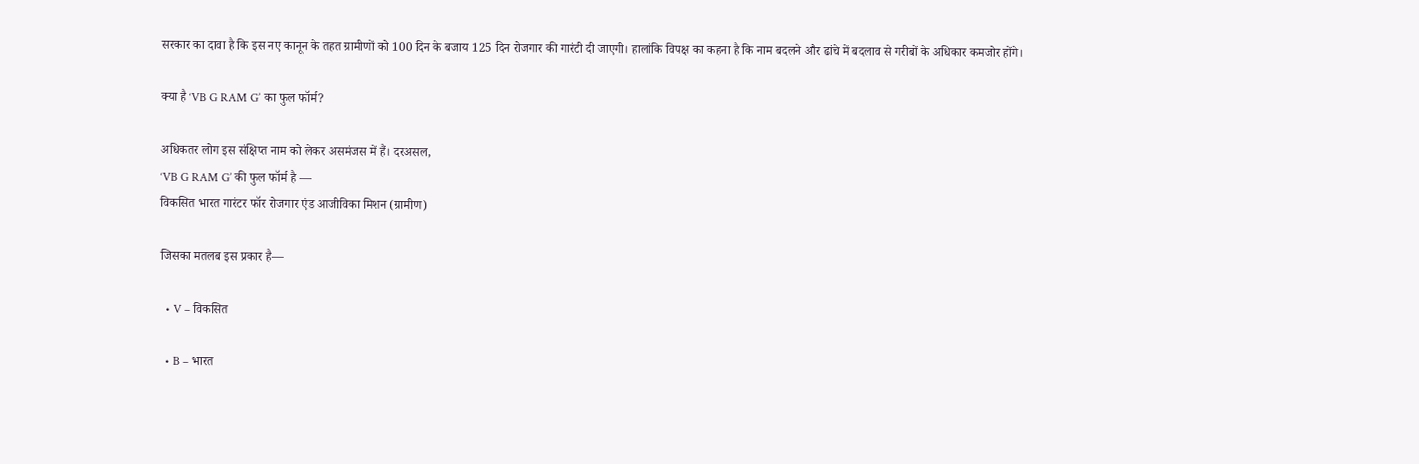सरकार का दावा है कि इस नए कानून के तहत ग्रामीणों को 100 दिन के बजाय 125 दिन रोजगार की गारंटी दी जाएगी। हालांकि विपक्ष का कहना है कि नाम बदलने और ढांचे में बदलाव से गरीबों के अधिकार कमजोर होंगे।

क्या है ‘VB G RAM G’ का फुल फॉर्म?

अधिकतर लोग इस संक्षिप्त नाम को लेकर असमंजस में हैं। दरअसल,
‘VB G RAM G’ की फुल फॉर्म है —
विकसित भारत गारंटर फॉर रोजगार एंड आजीविका मिशन (ग्रामीण)

जिसका मतलब इस प्रकार है—

  • V – विकसित

  • B – भारत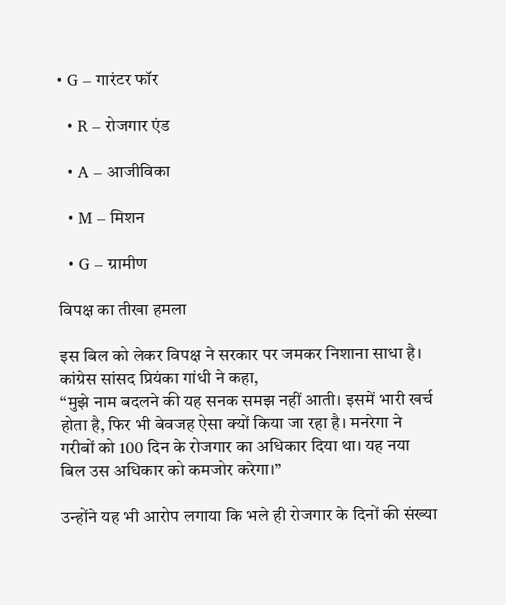• G – गारंटर फॉर

  • R – रोजगार एंड

  • A – आजीविका

  • M – मिशन

  • G – ग्रामीण

विपक्ष का तीखा हमला

इस बिल को लेकर विपक्ष ने सरकार पर जमकर निशाना साधा है। कांग्रेस सांसद प्रियंका गांधी ने कहा,
“मुझे नाम बदलने की यह सनक समझ नहीं आती। इसमें भारी खर्च होता है, फिर भी बेवजह ऐसा क्यों किया जा रहा है। मनरेगा ने गरीबों को 100 दिन के रोजगार का अधिकार दिया था। यह नया बिल उस अधिकार को कमजोर करेगा।”

उन्होंने यह भी आरोप लगाया कि भले ही रोजगार के दिनों की संख्या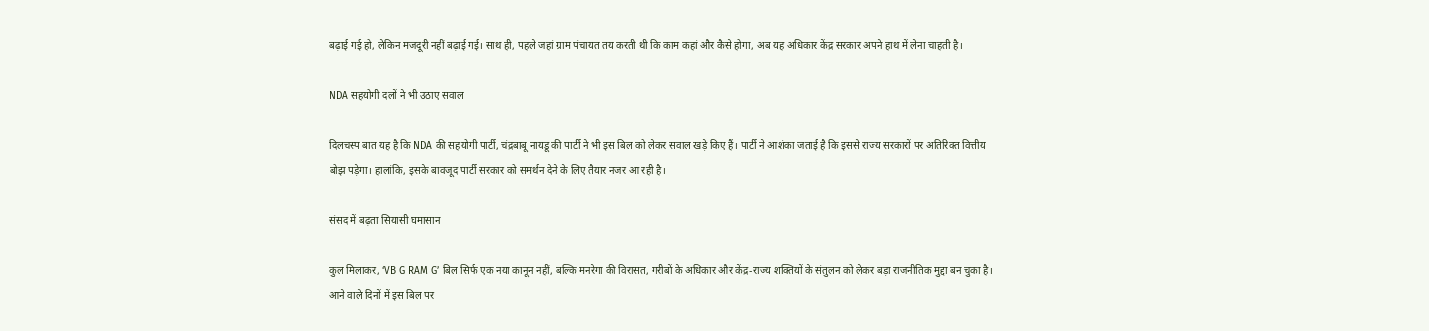बढ़ाई गई हो, लेकिन मजदूरी नहीं बढ़ाई गई। साथ ही, पहले जहां ग्राम पंचायत तय करती थी कि काम कहां और कैसे होगा, अब यह अधिकार केंद्र सरकार अपने हाथ में लेना चाहती है।

NDA सहयोगी दलों ने भी उठाए सवाल

दिलचस्प बात यह है कि NDA की सहयोगी पार्टी, चंद्रबाबू नायडू की पार्टी ने भी इस बिल को लेकर सवाल खड़े किए हैं। पार्टी ने आशंका जताई है कि इससे राज्य सरकारों पर अतिरिक्त वित्तीय बोझ पड़ेगा। हालांकि, इसके बावजूद पार्टी सरकार को समर्थन देने के लिए तैयार नजर आ रही है।

संसद में बढ़ता सियासी घमासान

कुल मिलाकर, ‘VB G RAM G’ बिल सिर्फ एक नया कानून नहीं, बल्कि मनरेगा की विरासत, गरीबों के अधिकार और केंद्र-राज्य शक्तियों के संतुलन को लेकर बड़ा राजनीतिक मुद्दा बन चुका है। आने वाले दिनों में इस बिल पर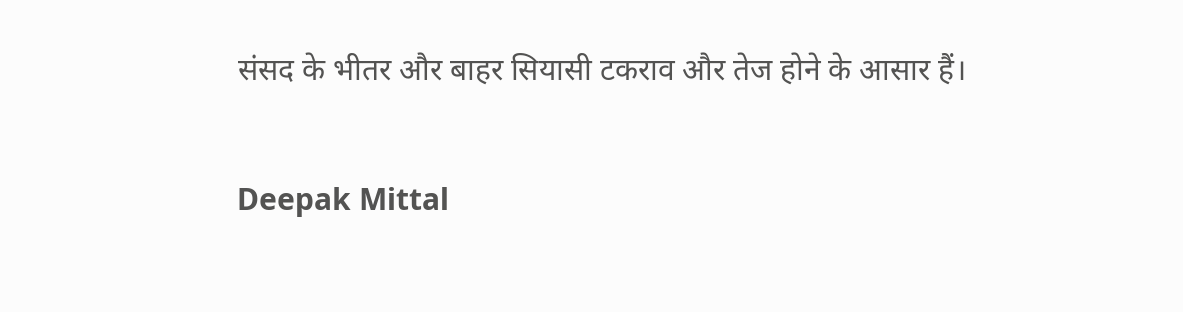संसद के भीतर और बाहर सियासी टकराव और तेज होने के आसार हैं।

Deepak Mittal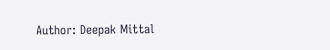Author: Deepak Mittal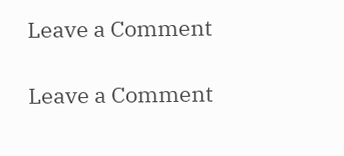Leave a Comment

Leave a Comment